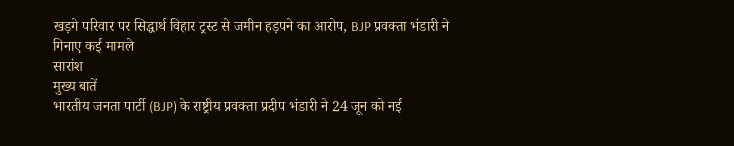खड़गे परिवार पर सिद्धार्थ विहार ट्रस्ट से जमीन हड़पने का आरोप, BJP प्रवक्ता भंडारी ने गिनाए कई मामले
सारांश
मुख्य बातें
भारतीय जनता पार्टी (BJP) के राष्ट्रीय प्रवक्ता प्रदीप भंडारी ने 24 जून को नई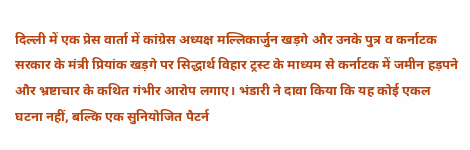दिल्ली में एक प्रेस वार्ता में कांग्रेस अध्यक्ष मल्लिकार्जुन खड़गे और उनके पुत्र व कर्नाटक सरकार के मंत्री प्रियांक खड़गे पर सिद्धार्थ विहार ट्रस्ट के माध्यम से कर्नाटक में जमीन हड़पने और भ्रष्टाचार के कथित गंभीर आरोप लगाए। भंडारी ने दावा किया कि यह कोई एकल घटना नहीं, बल्कि एक सुनियोजित पैटर्न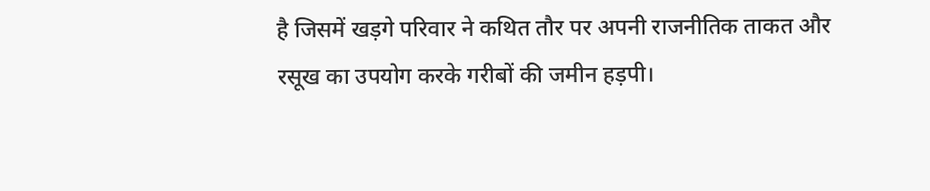है जिसमें खड़गे परिवार ने कथित तौर पर अपनी राजनीतिक ताकत और रसूख का उपयोग करके गरीबों की जमीन हड़पी।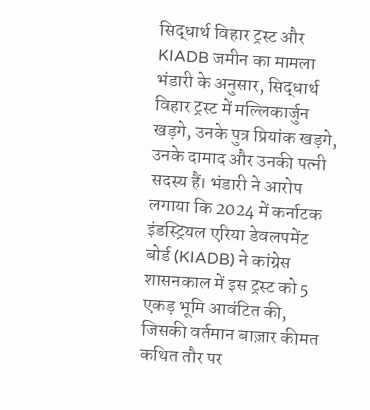सिद्धार्थ विहार ट्रस्ट और KIADB जमीन का मामला
भंडारी के अनुसार, सिद्धार्थ विहार ट्रस्ट में मल्लिकार्जुन खड़गे, उनके पुत्र प्रियांक खड़गे, उनके दामाद और उनकी पत्नी सदस्य हैं। भंडारी ने आरोप लगाया कि 2024 में कर्नाटक इंडस्ट्रियल एरिया डेवलपमेंट बोर्ड (KIADB) ने कांग्रेस शासनकाल में इस ट्रस्ट को 5 एकड़ भूमि आवंटित की, जिसकी वर्तमान बाज़ार कीमत कथित तौर पर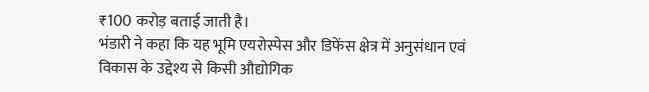₹100 करोड़ बताई जाती है।
भंडारी ने कहा कि यह भूमि एयरोस्पेस और डिफेंस क्षेत्र में अनुसंधान एवं विकास के उद्देश्य से किसी औद्योगिक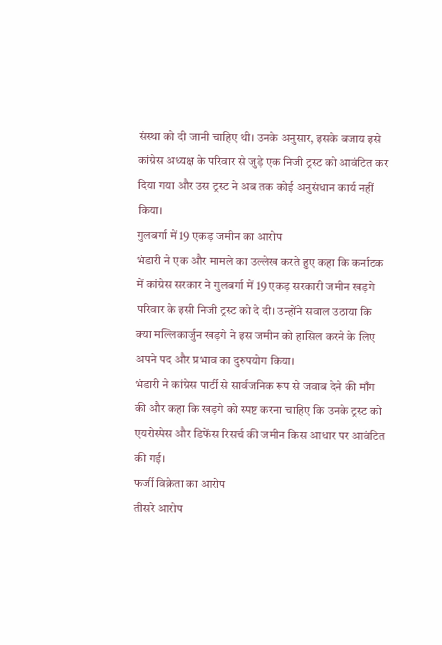संस्था को दी जानी चाहिए थी। उनके अनुसार, इसके बजाय इसे कांग्रेस अध्यक्ष के परिवार से जुड़े एक निजी ट्रस्ट को आवंटित कर दिया गया और उस ट्रस्ट ने अब तक कोई अनुसंधान कार्य नहीं किया।
गुलबर्गा में 19 एकड़ जमीन का आरोप
भंडारी ने एक और मामले का उल्लेख करते हुए कहा कि कर्नाटक में कांग्रेस सरकार ने गुलबर्गा में 19 एकड़ सरकारी जमीन खड़गे परिवार के इसी निजी ट्रस्ट को दे दी। उन्होंने सवाल उठाया कि क्या मल्लिकार्जुन खड़गे ने इस जमीन को हासिल करने के लिए अपने पद और प्रभाव का दुरुपयोग किया।
भंडारी ने कांग्रेस पार्टी से सार्वजनिक रूप से जवाब देने की माँग की और कहा कि खड़गे को स्पष्ट करना चाहिए कि उनके ट्रस्ट को एयरोस्पेस और डिफेंस रिसर्च की जमीन किस आधार पर आवंटित की गई।
फर्जी विक्रेता का आरोप
तीसरे आरोप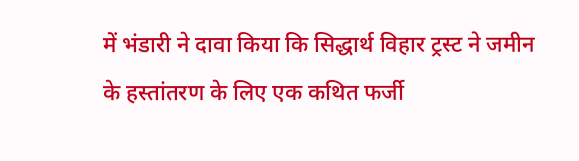में भंडारी ने दावा किया कि सिद्धार्थ विहार ट्रस्ट ने जमीन के हस्तांतरण के लिए एक कथित फर्जी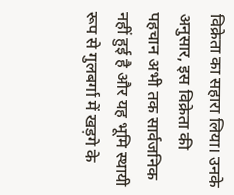विक्रेता का सहारा लिया। उनके अनुसार, इस विक्रेता की पहचान अभी तक सार्वजनिक नहीं हुई है और यह भूमि स्थायी रूप से गुलबर्गा में खड़गे के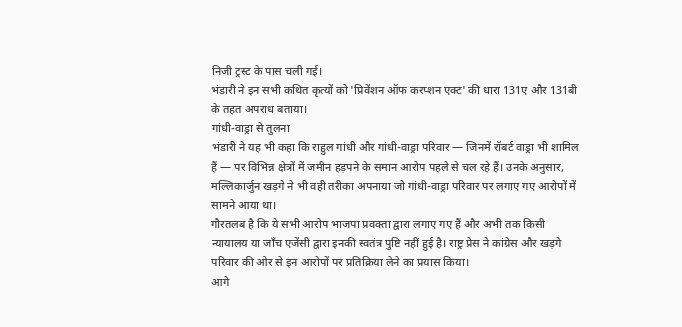निजी ट्रस्ट के पास चली गई।
भंडारी ने इन सभी कथित कृत्यों को 'प्रिवेंशन ऑफ करप्शन एक्ट' की धारा 131ए और 131बी के तहत अपराध बताया।
गांधी-वाड्रा से तुलना
भंडारी ने यह भी कहा कि राहुल गांधी और गांधी-वाड्रा परिवार — जिनमें रॉबर्ट वाड्रा भी शामिल हैं — पर विभिन्न क्षेत्रों में जमीन हड़पने के समान आरोप पहले से चल रहे हैं। उनके अनुसार, मल्लिकार्जुन खड़गे ने भी वही तरीका अपनाया जो गांधी-वाड्रा परिवार पर लगाए गए आरोपों में सामने आया था।
गौरतलब है कि ये सभी आरोप भाजपा प्रवक्ता द्वारा लगाए गए हैं और अभी तक किसी न्यायालय या जाँच एजेंसी द्वारा इनकी स्वतंत्र पुष्टि नहीं हुई है। राष्ट्र प्रेस ने कांग्रेस और खड़गे परिवार की ओर से इन आरोपों पर प्रतिक्रिया लेने का प्रयास किया।
आगे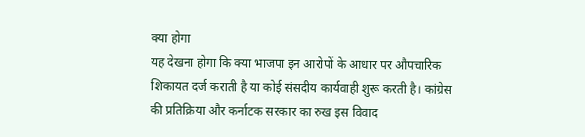क्या होगा
यह देखना होगा कि क्या भाजपा इन आरोपों के आधार पर औपचारिक शिकायत दर्ज कराती है या कोई संसदीय कार्यवाही शुरू करती है। कांग्रेस की प्रतिक्रिया और कर्नाटक सरकार का रुख इस विवाद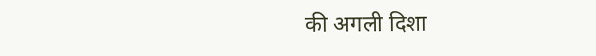की अगली दिशा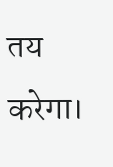तय करेगा।